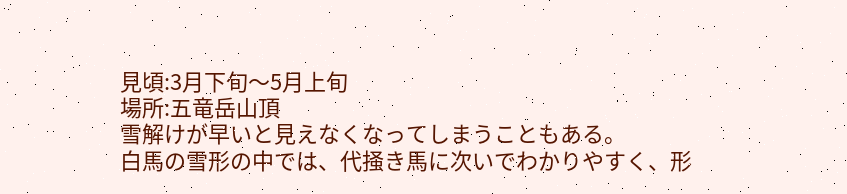見頃:3月下旬〜5月上旬
場所:五竜岳山頂
雪解けが早いと見えなくなってしまうこともある。
白馬の雪形の中では、代掻き馬に次いでわかりやすく、形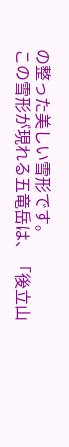の整った美しい雪形です。
この雪形が現れる五竜岳は、「後立山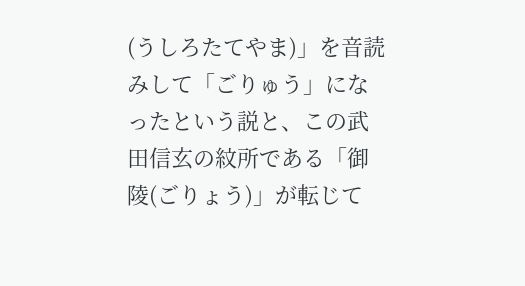(うしろたてやま)」を音読みして「ごりゅう」になったという説と、この武田信玄の紋所である「御陵(ごりょう)」が転じて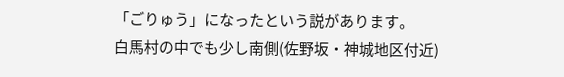「ごりゅう」になったという説があります。
白馬村の中でも少し南側(佐野坂・神城地区付近)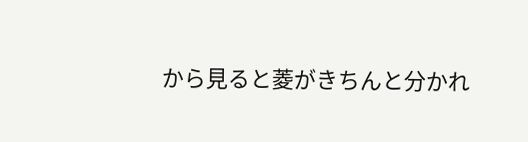から見ると菱がきちんと分かれ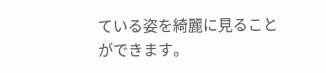ている姿を綺麗に見ることができます。